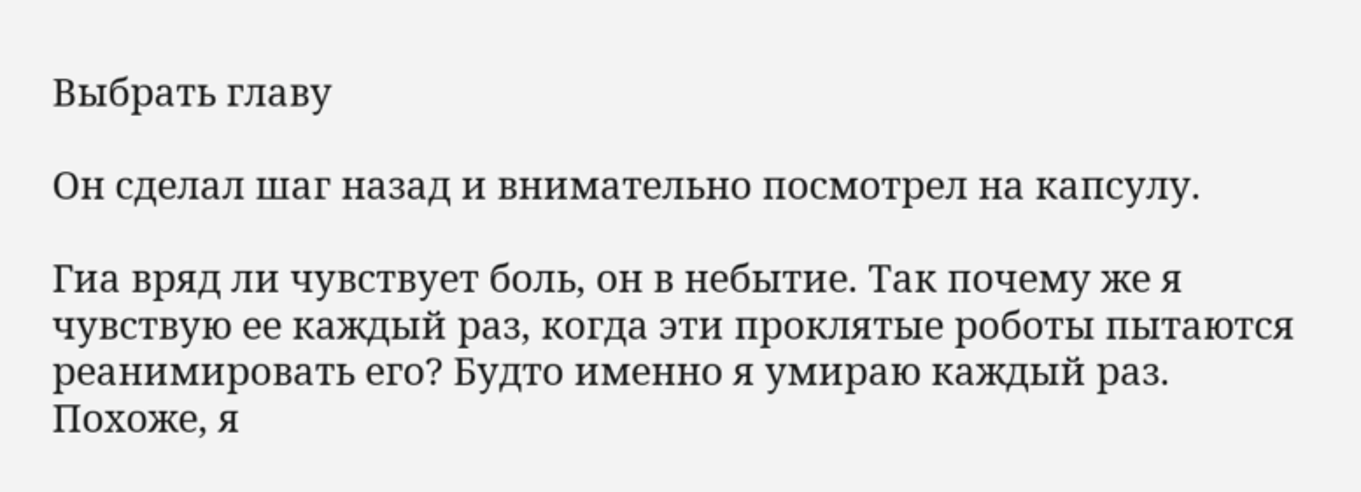Выбрать главу

Он сделал шаг назад и внимательно посмотрел на капсулу.

Гиа вряд ли чувствует боль, он в небытие. Так почему же я чувствую ее каждый раз, когда эти проклятые роботы пытаются реанимировать его? Будто именно я умираю каждый раз. Похоже, я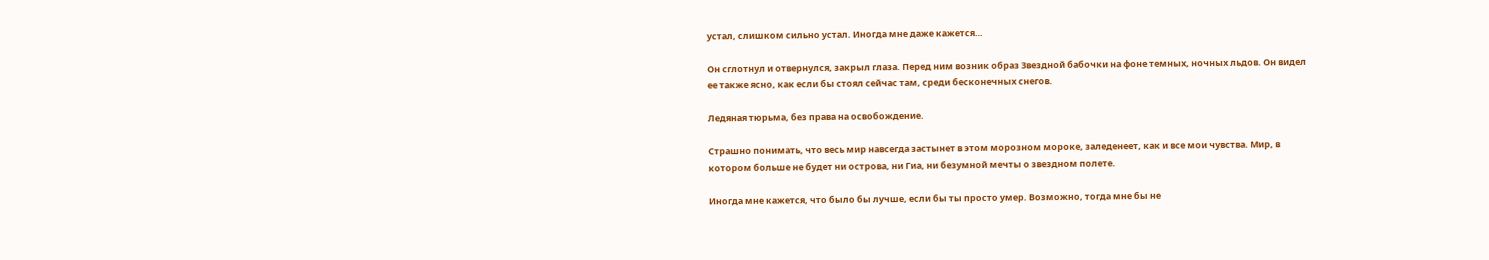устал, слишком сильно устал. Иногда мне даже кажется…

Он сглотнул и отвернулся, закрыл глаза. Перед ним возник образ Звездной бабочки на фоне темных, ночных льдов. Он видел ее также ясно, как если бы стоял сейчас там, среди бесконечных снегов.

Ледяная тюрьма, без права на освобождение.

Страшно понимать, что весь мир навсегда застынет в этом морозном мороке, заледенеет, как и все мои чувства. Мир, в котором больше не будет ни острова, ни Гиа, ни безумной мечты о звездном полете.

Иногда мне кажется, что было бы лучше, если бы ты просто умер. Возможно, тогда мне бы не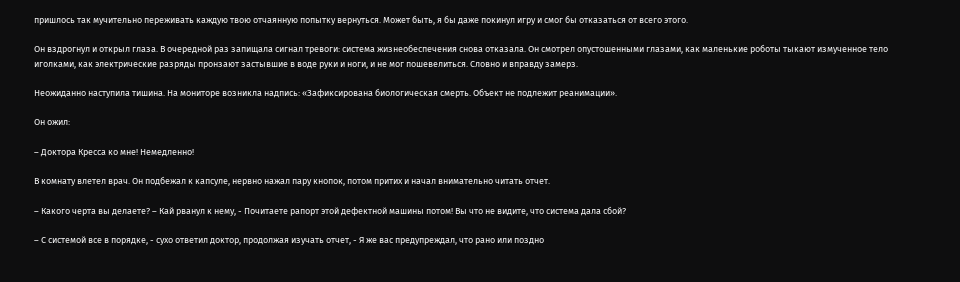пришлось так мучительно переживать каждую твою отчаянную попытку вернуться. Может быть, я бы даже покинул игру и смог бы отказаться от всего этого.

Он вздрогнул и открыл глаза. В очередной раз запищала сигнал тревоги: система жизнеобеспечения снова отказала. Он смотрел опустошенными глазами, как маленькие роботы тыкают измученное тело иголками, как электрические разряды пронзают застывшие в воде руки и ноги, и не мог пошевелиться. Словно и вправду замерз.

Неожиданно наступила тишина. На мониторе возникла надпись: «Зафиксирована биологическая смерть. Объект не подлежит реанимации».

Он ожил:

– Доктора Кресса ко мне! Немедленно!

В комнату влетел врач. Он подбежал к капсуле, нервно нажал пару кнопок, потом притих и начал внимательно читать отчет.

– Какого черта вы делаете? – Кай рванул к нему, - Почитаете рапорт этой дефектной машины потом! Вы что не видите, что система дала сбой?

– С системой все в порядке, - сухо ответил доктор, продолжая изучать отчет, - Я же вас предупреждал, что рано или поздно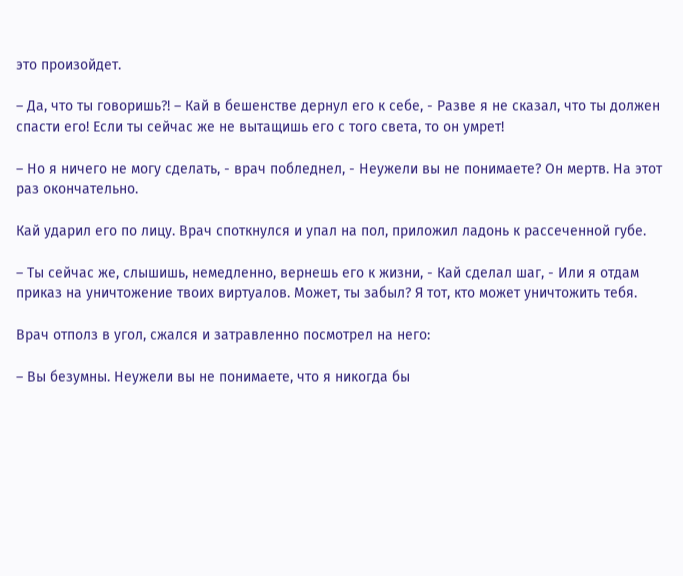это произойдет.

– Да, что ты говоришь?! – Кай в бешенстве дернул его к себе, - Разве я не сказал, что ты должен спасти его! Если ты сейчас же не вытащишь его с того света, то он умрет!

– Но я ничего не могу сделать, - врач побледнел, - Неужели вы не понимаете? Он мертв. На этот раз окончательно.

Кай ударил его по лицу. Врач споткнулся и упал на пол, приложил ладонь к рассеченной губе.

– Ты сейчас же, слышишь, немедленно, вернешь его к жизни, - Кай сделал шаг, - Или я отдам приказ на уничтожение твоих виртуалов. Может, ты забыл? Я тот, кто может уничтожить тебя.

Врач отполз в угол, сжался и затравленно посмотрел на него:

– Вы безумны. Неужели вы не понимаете, что я никогда бы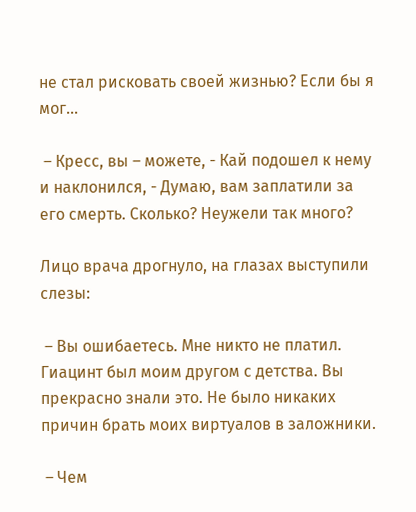не стал рисковать своей жизнью? Если бы я мог...

 – Кресс, вы – можете, - Кай подошел к нему и наклонился, - Думаю, вам заплатили за его смерть. Сколько? Неужели так много?

Лицо врача дрогнуло, на глазах выступили слезы:

 – Вы ошибаетесь. Мне никто не платил. Гиацинт был моим другом с детства. Вы прекрасно знали это. Не было никаких причин брать моих виртуалов в заложники.

 – Чем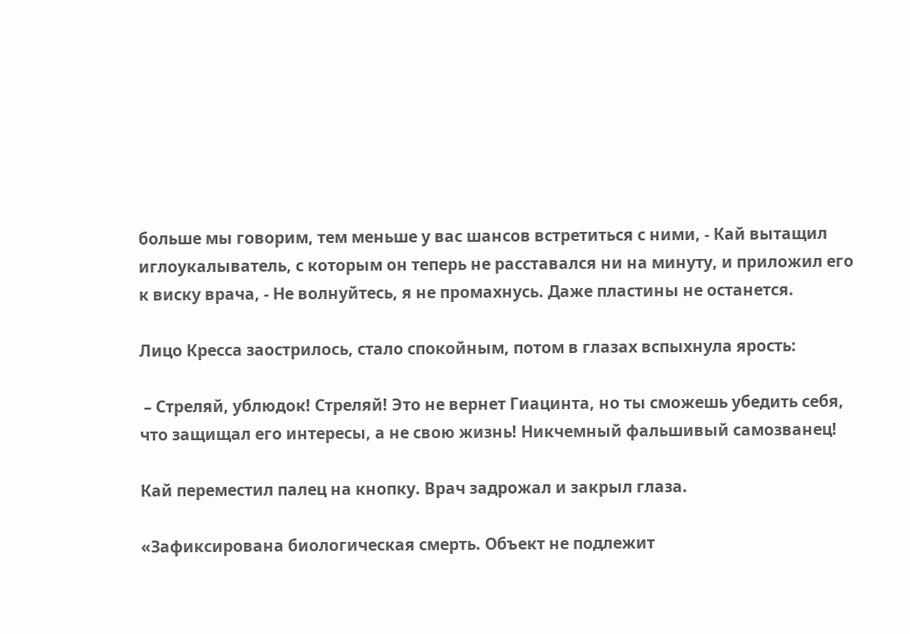больше мы говорим, тем меньше у вас шансов встретиться с ними, - Кай вытащил иглоукалыватель, с которым он теперь не расставался ни на минуту, и приложил его к виску врача, - Не волнуйтесь, я не промахнусь. Даже пластины не останется.

Лицо Кресса заострилось, стало спокойным, потом в глазах вспыхнула ярость:

 – Стреляй, ублюдок! Стреляй! Это не вернет Гиацинта, но ты сможешь убедить себя, что защищал его интересы, а не свою жизнь! Никчемный фальшивый самозванец!

Кай переместил палец на кнопку. Врач задрожал и закрыл глаза.

«Зафиксирована биологическая смерть. Объект не подлежит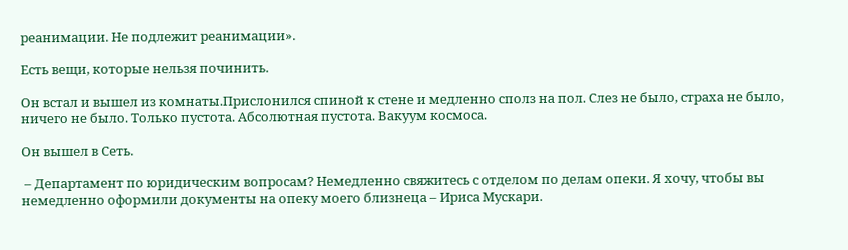реанимации. Не подлежит реанимации».

Есть вещи, которые нельзя починить.

Он встал и вышел из комнаты.Прислонился спиной к стене и медленно сполз на пол. Слез не было, страха не было, ничего не было. Только пустота. Абсолютная пустота. Вакуум космоса.

Он вышел в Сеть.

 – Департамент по юридическим вопросам? Немедленно свяжитесь с отделом по делам опеки. Я хочу, чтобы вы немедленно оформили документы на опеку моего близнеца – Ириса Мускари.